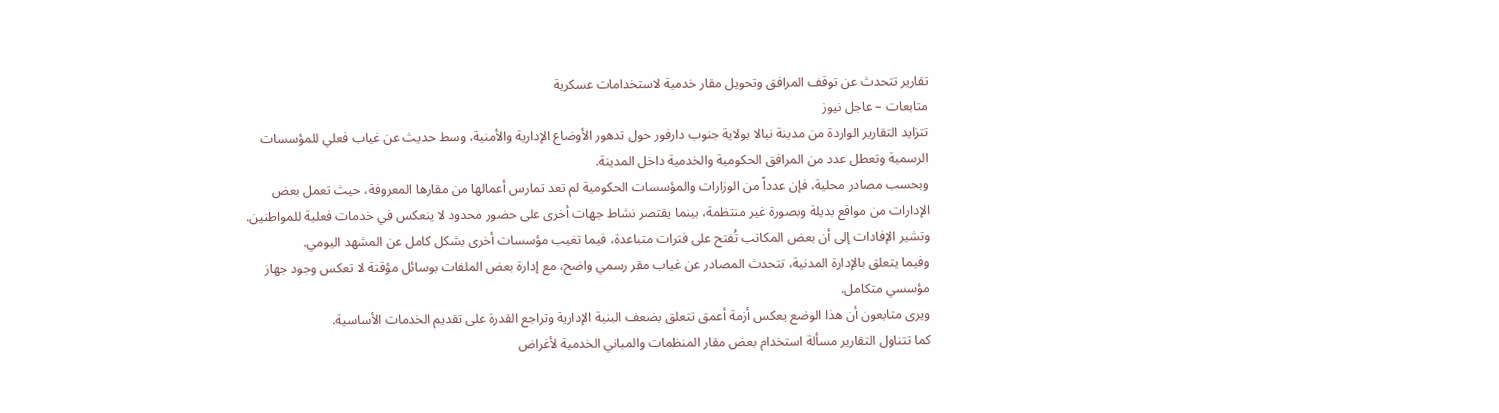تقارير تتحدث عن توقف المرافق وتحويل مقار خدمية لاستخدامات عسكرية
متابعات – عاجل نيوز
تتزايد التقارير الواردة من مدينة نيالا بولاية جنوب دارفور حول تدهور الأوضاع الإدارية والأمنية، وسط حديث عن غياب فعلي للمؤسسات الرسمية وتعطل عدد من المرافق الحكومية والخدمية داخل المدينة.
وبحسب مصادر محلية، فإن عدداً من الوزارات والمؤسسات الحكومية لم تعد تمارس أعمالها من مقارها المعروفة، حيث تعمل بعض الإدارات من مواقع بديلة وبصورة غير منتظمة، بينما يقتصر نشاط جهات أخرى على حضور محدود لا ينعكس في خدمات فعلية للمواطنين.
وتشير الإفادات إلى أن بعض المكاتب تُفتح على فترات متباعدة، فيما تغيب مؤسسات أخرى بشكل كامل عن المشهد اليومي.
وفيما يتعلق بالإدارة المدنية، تتحدث المصادر عن غياب مقر رسمي واضح، مع إدارة بعض الملفات بوسائل مؤقتة لا تعكس وجود جهاز مؤسسي متكامل.
ويرى متابعون أن هذا الوضع يعكس أزمة أعمق تتعلق بضعف البنية الإدارية وتراجع القدرة على تقديم الخدمات الأساسية.
كما تتناول التقارير مسألة استخدام بعض مقار المنظمات والمباني الخدمية لأغراض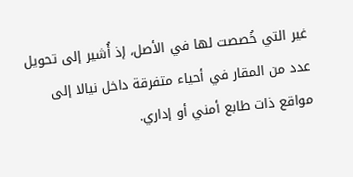غير التي خُصصت لها في الأصل، إذ أُشير إلى تحويل عدد من المقار في أحياء متفرقة داخل نيالا إلى مواقع ذات طابع أمني أو إداري.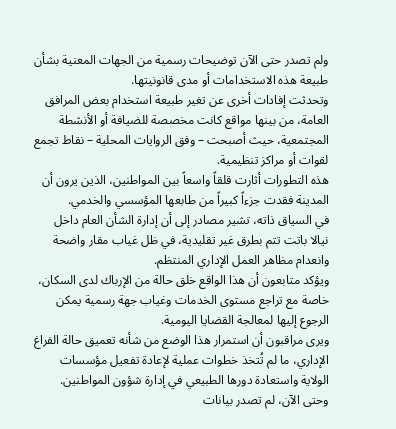ولم تصدر حتى الآن توضيحات رسمية من الجهات المعنية بشأن طبيعة هذه الاستخدامات أو مدى قانونيتها.
وتحدثت إفادات أخرى عن تغير طبيعة استخدام بعض المرافق العامة، من بينها مواقع كانت مخصصة للضيافة أو الأنشطة المجتمعية، حيث أصبحت – وفق الروايات المحلية – نقاط تجمع لقوات أو مراكز تنظيمية.
هذه التطورات أثارت قلقاً واسعاً بين المواطنين، الذين يرون أن المدينة فقدت جزءاً كبيراً من طابعها المؤسسي والخدمي.
في السياق ذاته، تشير مصادر إلى أن إدارة الشأن العام داخل نيالا باتت تتم بطرق غير تقليدية، في ظل غياب مقار واضحة وانعدام مظاهر العمل الإداري المنتظم.
ويؤكد متابعون أن هذا الواقع خلق حالة من الإرباك لدى السكان، خاصة مع تراجع مستوى الخدمات وغياب جهة رسمية يمكن الرجوع إليها لمعالجة القضايا اليومية.
ويرى مراقبون أن استمرار هذا الوضع من شأنه تعميق حالة الفراغ الإداري، ما لم تُتخذ خطوات عملية لإعادة تفعيل مؤسسات الولاية واستعادة دورها الطبيعي في إدارة شؤون المواطنين.
وحتى الآن، لم تصدر بيانات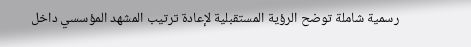رسمية شاملة توضح الرؤية المستقبلية لإعادة ترتيب المشهد المؤسسي داخل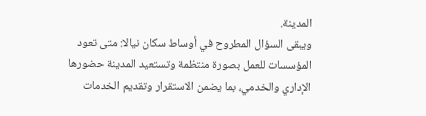المدينة.
ويبقى السؤال المطروح في أوساط سكان نيالا: متى تعود المؤسسات للعمل بصورة منتظمة وتستعيد المدينة حضورها الإداري والخدمي، بما يضمن الاستقرار وتقديم الخدمات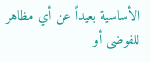الأساسية بعيداً عن أي مظاهر للفوضى أو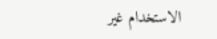الاستخدام غير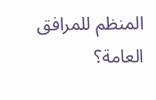المنظم للمرافق العامة؟